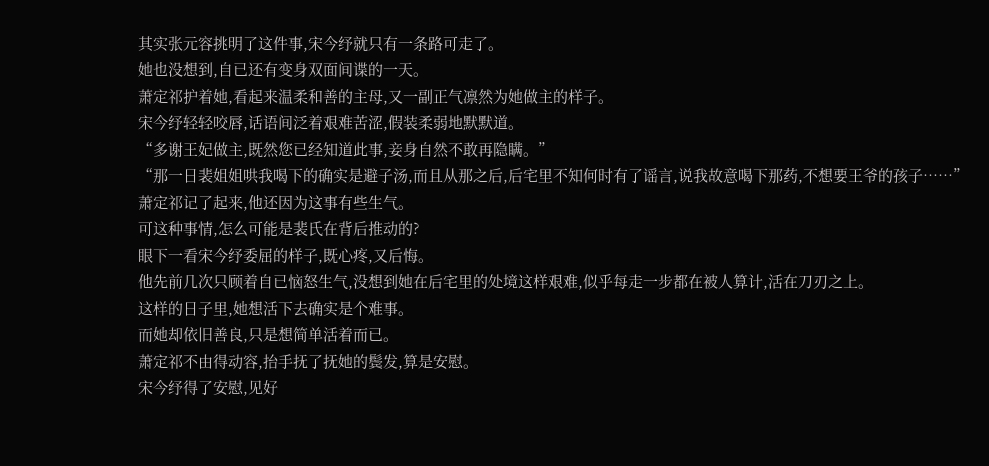其实张元容挑明了这件事,宋今纾就只有一条路可走了。
她也没想到,自已还有变身双面间谍的一天。
萧定祁护着她,看起来温柔和善的主母,又一副正气凛然为她做主的样子。
宋今纾轻轻咬唇,话语间泛着艰难苦涩,假装柔弱地默默道。
“多谢王妃做主,既然您已经知道此事,妾身自然不敢再隐瞒。”
“那一日裴姐姐哄我喝下的确实是避子汤,而且从那之后,后宅里不知何时有了谣言,说我故意喝下那药,不想要王爷的孩子……”
萧定祁记了起来,他还因为这事有些生气。
可这种事情,怎么可能是裴氏在背后推动的?
眼下一看宋今纾委屈的样子,既心疼,又后悔。
他先前几次只顾着自已恼怒生气,没想到她在后宅里的处境这样艰难,似乎每走一步都在被人算计,活在刀刃之上。
这样的日子里,她想活下去确实是个难事。
而她却依旧善良,只是想简单活着而已。
萧定祁不由得动容,抬手抚了抚她的鬓发,算是安慰。
宋今纾得了安慰,见好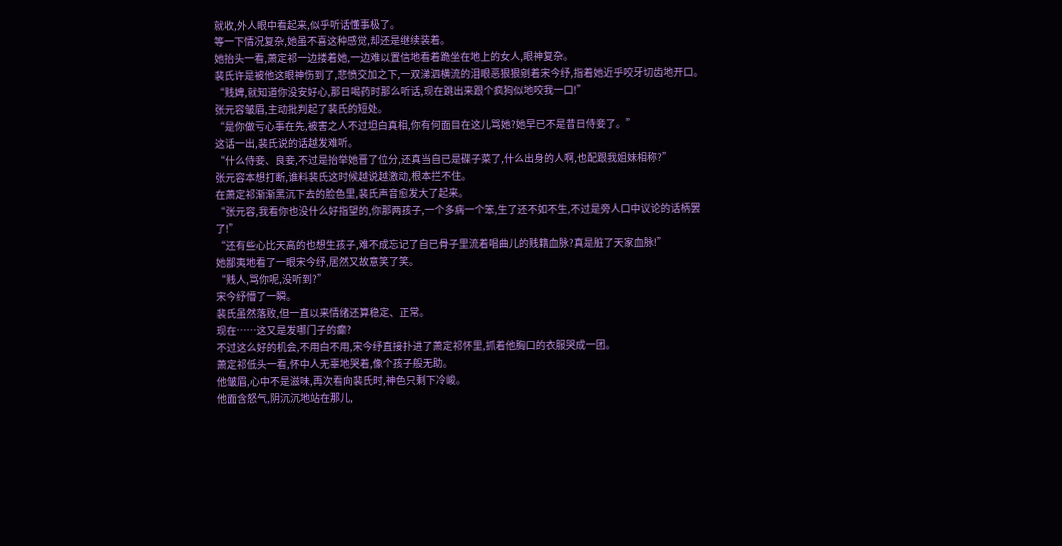就收,外人眼中看起来,似乎听话懂事极了。
等一下情况复杂,她虽不喜这种感觉,却还是继续装着。
她抬头一看,萧定祁一边搂着她,一边难以置信地看着跪坐在地上的女人,眼神复杂。
裴氏许是被他这眼神伤到了,悲愤交加之下,一双涕泗横流的泪眼恶狠狠剜着宋今纾,指着她近乎咬牙切齿地开口。
“贱婢,就知道你没安好心,那日喝药时那么听话,现在跳出来跟个疯狗似地咬我一口!”
张元容皱眉,主动批判起了裴氏的短处。
“是你做亏心事在先,被害之人不过坦白真相,你有何面目在这儿骂她?她早已不是昔日侍妾了。”
这话一出,裴氏说的话越发难听。
“什么侍妾、良妾,不过是抬举她晋了位分,还真当自已是碟子菜了,什么出身的人啊,也配跟我姐妹相称?”
张元容本想打断,谁料裴氏这时候越说越激动,根本拦不住。
在萧定祁渐渐黑沉下去的脸色里,裴氏声音愈发大了起来。
“张元容,我看你也没什么好指望的,你那两孩子,一个多病一个笨,生了还不如不生,不过是旁人口中议论的话柄罢了!”
“还有些心比天高的也想生孩子,难不成忘记了自已骨子里流着唱曲儿的贱籍血脉?真是脏了天家血脉!”
她鄙夷地看了一眼宋今纾,居然又故意笑了笑。
“贱人,骂你呢,没听到?”
宋今纾懵了一瞬。
裴氏虽然落败,但一直以来情绪还算稳定、正常。
现在……这又是发哪门子的癫?
不过这么好的机会,不用白不用,宋今纾直接扑进了萧定祁怀里,抓着他胸口的衣服哭成一团。
萧定祁低头一看,怀中人无辜地哭着,像个孩子般无助。
他皱眉,心中不是滋味,再次看向裴氏时,神色只剩下冷峻。
他面含怒气,阴沉沉地站在那儿,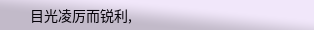目光凌厉而锐利,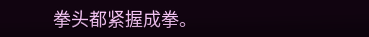拳头都紧握成拳。